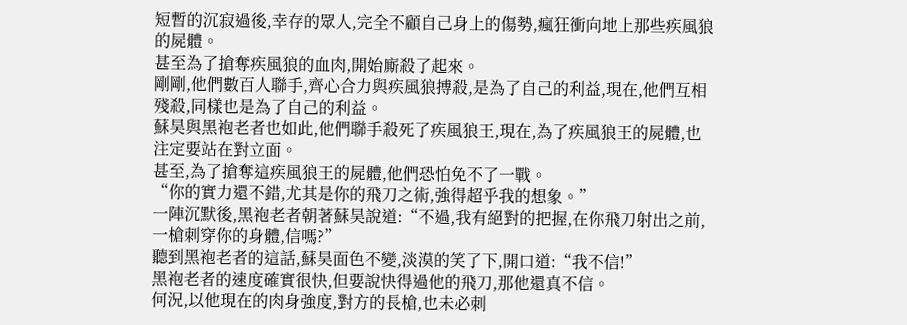短暫的沉寂過後,幸存的眾人,完全不顧自己身上的傷勢,瘋狂衝向地上那些疾風狼的屍體。
甚至為了搶奪疾風狼的血肉,開始廝殺了起來。
剛剛,他們數百人聯手,齊心合力與疾風狼搏殺,是為了自己的利益,現在,他們互相殘殺,同樣也是為了自己的利益。
蘇昊與黑袍老者也如此,他們聯手殺死了疾風狼王,現在,為了疾風狼王的屍體,也注定要站在對立面。
甚至,為了搶奪這疾風狼王的屍體,他們恐怕免不了一戰。
“你的實力還不錯,尤其是你的飛刀之術,強得超乎我的想象。”
一陣沉默後,黑袍老者朝著蘇昊說道:“不過,我有絕對的把握,在你飛刀射出之前,一槍刺穿你的身體,信嗎?”
聽到黑袍老者的這話,蘇昊面色不變,淡漠的笑了下,開口道:“我不信!”
黑袍老者的速度確實很快,但要說快得過他的飛刀,那他還真不信。
何況,以他現在的肉身強度,對方的長槍,也未必刺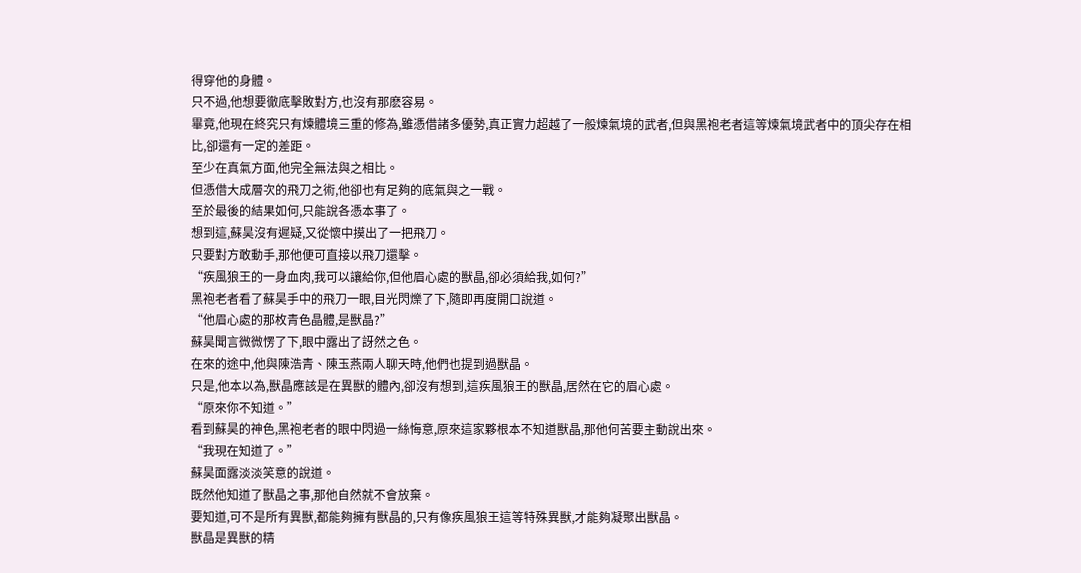得穿他的身體。
只不過,他想要徹底擊敗對方,也沒有那麽容易。
畢竟,他現在終究只有煉體境三重的修為,雖憑借諸多優勢,真正實力超越了一般煉氣境的武者,但與黑袍老者這等煉氣境武者中的頂尖存在相比,卻還有一定的差距。
至少在真氣方面,他完全無法與之相比。
但憑借大成層次的飛刀之術,他卻也有足夠的底氣與之一戰。
至於最後的結果如何,只能說各憑本事了。
想到這,蘇昊沒有遲疑,又從懷中摸出了一把飛刀。
只要對方敢動手,那他便可直接以飛刀還擊。
“疾風狼王的一身血肉,我可以讓給你,但他眉心處的獸晶,卻必須給我,如何?”
黑袍老者看了蘇昊手中的飛刀一眼,目光閃爍了下,隨即再度開口說道。
“他眉心處的那枚青色晶體,是獸晶?”
蘇昊聞言微微愣了下,眼中露出了訝然之色。
在來的途中,他與陳浩青、陳玉燕兩人聊天時,他們也提到過獸晶。
只是,他本以為,獸晶應該是在異獸的體內,卻沒有想到,這疾風狼王的獸晶,居然在它的眉心處。
“原來你不知道。”
看到蘇昊的神色,黑袍老者的眼中閃過一絲悔意,原來這家夥根本不知道獸晶,那他何苦要主動說出來。
“我現在知道了。”
蘇昊面露淡淡笑意的說道。
既然他知道了獸晶之事,那他自然就不會放棄。
要知道,可不是所有異獸,都能夠擁有獸晶的,只有像疾風狼王這等特殊異獸,才能夠凝聚出獸晶。
獸晶是異獸的精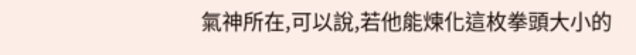氣神所在,可以說,若他能煉化這枚拳頭大小的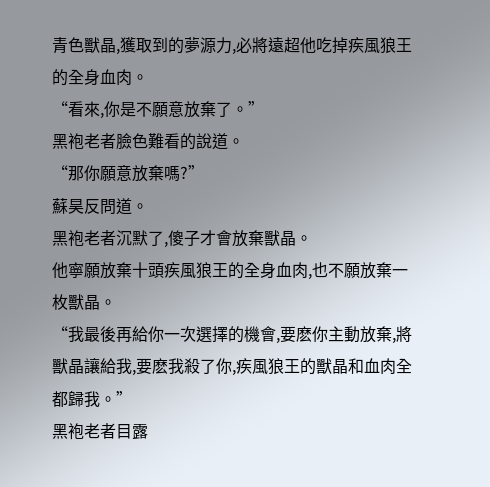青色獸晶,獲取到的夢源力,必將遠超他吃掉疾風狼王的全身血肉。
“看來,你是不願意放棄了。”
黑袍老者臉色難看的說道。
“那你願意放棄嗎?”
蘇昊反問道。
黑袍老者沉默了,傻子才會放棄獸晶。
他寧願放棄十頭疾風狼王的全身血肉,也不願放棄一枚獸晶。
“我最後再給你一次選擇的機會,要麽你主動放棄,將獸晶讓給我,要麽我殺了你,疾風狼王的獸晶和血肉全都歸我。”
黑袍老者目露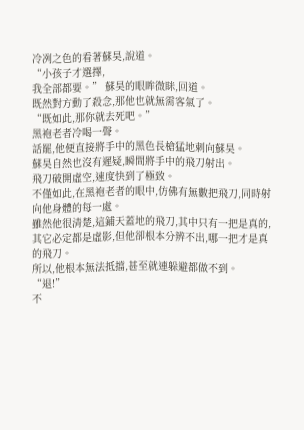冷冽之色的看著蘇昊,說道。
“小孩子才選擇,
我全部都要。” 蘇昊的眼眸微眯,回道。
既然對方動了殺念,那他也就無需客氣了。
“既如此,那你就去死吧。”
黑袍老者冷喝一聲。
話罷,他便直接將手中的黑色長槍猛地刺向蘇昊。
蘇昊自然也沒有遲疑,瞬間將手中的飛刀射出。
飛刀破開虛空,速度快到了極致。
不僅如此,在黑袍老者的眼中,仿佛有無數把飛刀,同時射向他身體的每一處。
雖然他很清楚,這鋪天蓋地的飛刀,其中只有一把是真的,其它必定都是虛影,但他卻根本分辨不出,哪一把才是真的飛刀。
所以,他根本無法抵擋,甚至就連躲避都做不到。
“退!”
不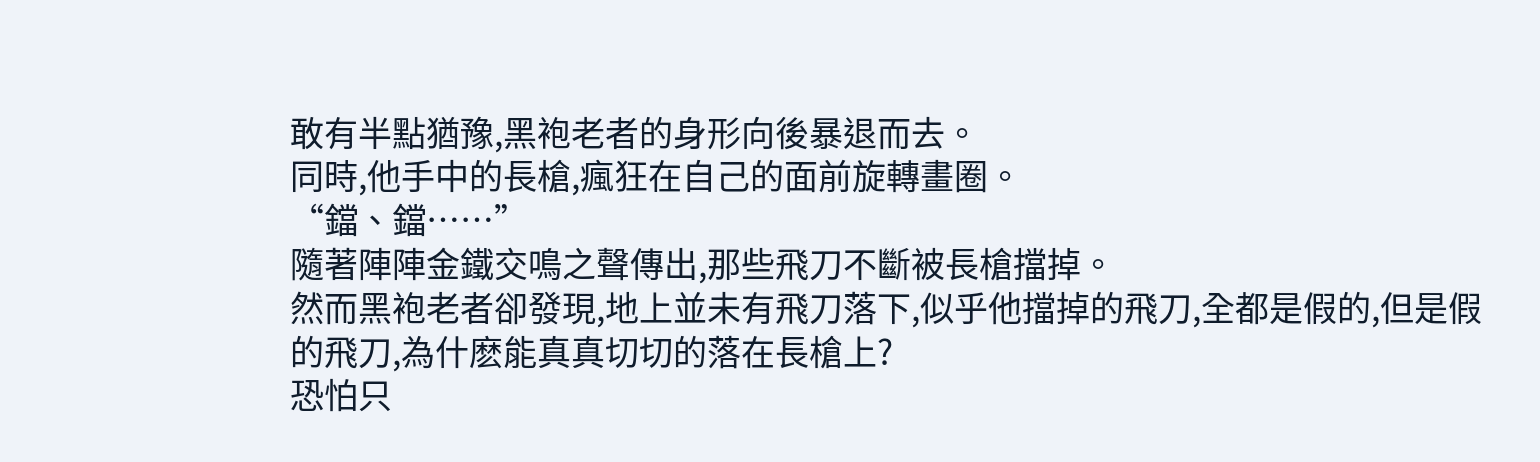敢有半點猶豫,黑袍老者的身形向後暴退而去。
同時,他手中的長槍,瘋狂在自己的面前旋轉畫圈。
“鐺、鐺……”
隨著陣陣金鐵交鳴之聲傳出,那些飛刀不斷被長槍擋掉。
然而黑袍老者卻發現,地上並未有飛刀落下,似乎他擋掉的飛刀,全都是假的,但是假的飛刀,為什麽能真真切切的落在長槍上?
恐怕只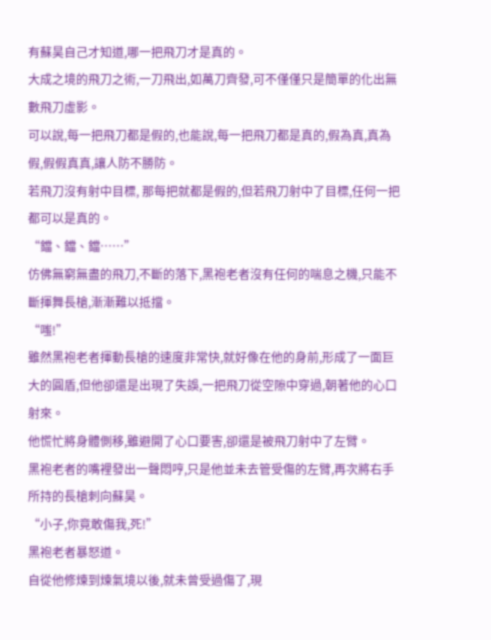有蘇昊自己才知道,哪一把飛刀才是真的。
大成之境的飛刀之術,一刀飛出,如萬刀齊發,可不僅僅只是簡單的化出無數飛刀虛影。
可以說,每一把飛刀都是假的,也能說,每一把飛刀都是真的,假為真,真為假,假假真真,讓人防不勝防。
若飛刀沒有射中目標, 那每把就都是假的,但若飛刀射中了目標,任何一把都可以是真的。
“鐺、鐺、鐺……”
仿佛無窮無盡的飛刀,不斷的落下,黑袍老者沒有任何的喘息之機,只能不斷揮舞長槍,漸漸難以抵擋。
“嗤!”
雖然黑袍老者揮動長槍的速度非常快,就好像在他的身前,形成了一面巨大的圓盾,但他卻還是出現了失誤,一把飛刀從空隙中穿過,朝著他的心口射來。
他慌忙將身體側移,雖避開了心口要害,卻還是被飛刀射中了左臂。
黑袍老者的嘴裡發出一聲悶哼,只是他並未去管受傷的左臂,再次將右手所持的長槍刺向蘇昊。
“小子,你竟敢傷我,死!”
黑袍老者暴怒道。
自從他修煉到煉氣境以後,就未曾受過傷了,現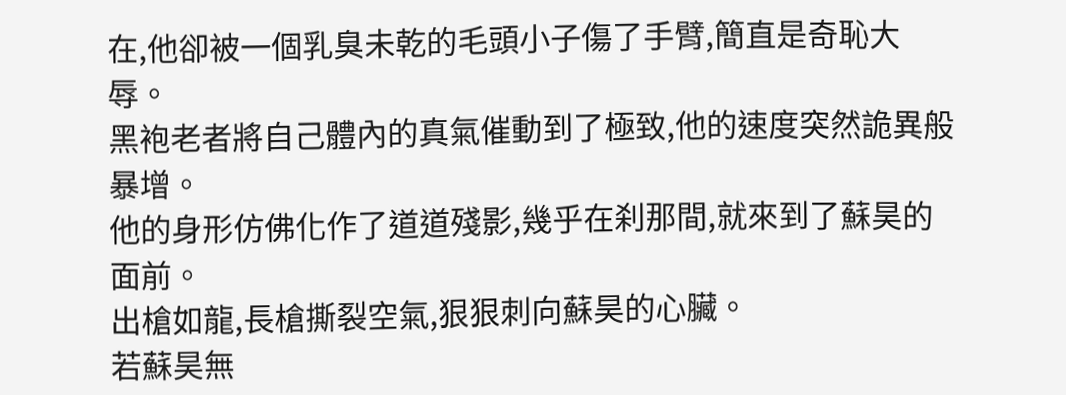在,他卻被一個乳臭未乾的毛頭小子傷了手臂,簡直是奇恥大辱。
黑袍老者將自己體內的真氣催動到了極致,他的速度突然詭異般暴增。
他的身形仿佛化作了道道殘影,幾乎在刹那間,就來到了蘇昊的面前。
出槍如龍,長槍撕裂空氣,狠狠刺向蘇昊的心臟。
若蘇昊無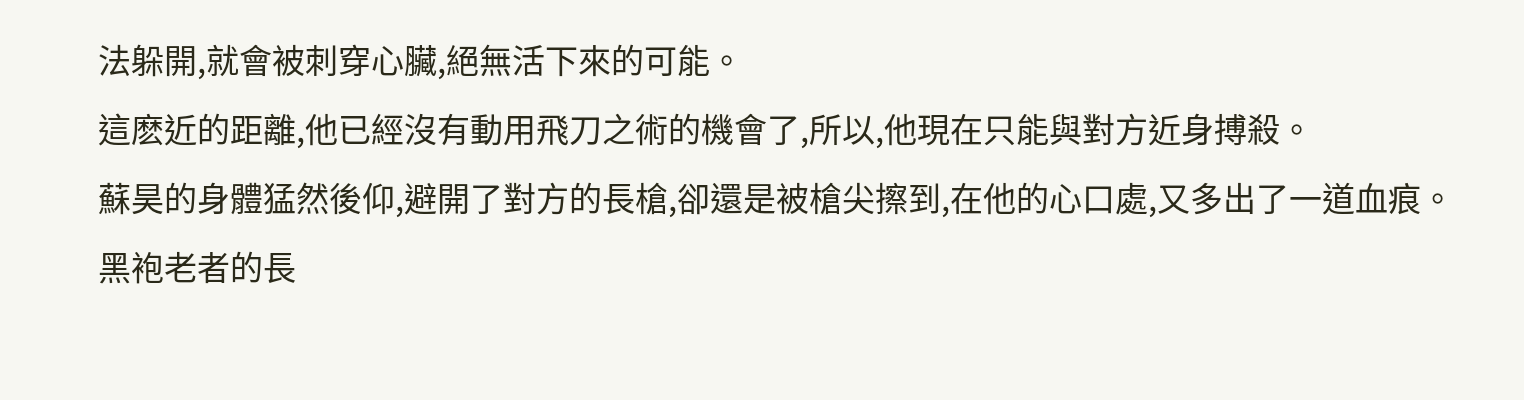法躲開,就會被刺穿心臟,絕無活下來的可能。
這麽近的距離,他已經沒有動用飛刀之術的機會了,所以,他現在只能與對方近身搏殺。
蘇昊的身體猛然後仰,避開了對方的長槍,卻還是被槍尖擦到,在他的心口處,又多出了一道血痕。
黑袍老者的長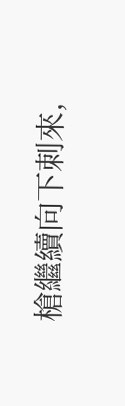槍繼續向下刺來,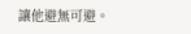讓他避無可避。